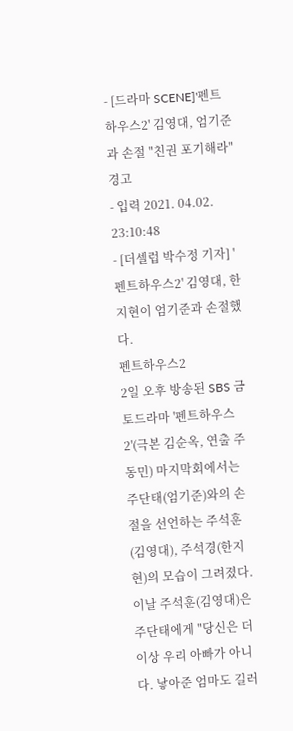- [드라마 SCENE]'펜트하우스2' 김영대, 엄기준과 손절 "친권 포기해라" 경고
- 입력 2021. 04.02. 23:10:48
- [더셀럽 박수정 기자] '펜트하우스2' 김영대, 한지현이 엄기준과 손절했다.
펜트하우스2
2일 오후 방송된 SBS 금토드라마 '펜트하우스2'(극본 김순옥, 연출 주동민) 마지막회에서는 주단태(엄기준)와의 손절을 선언하는 주석훈(김영대), 주석경(한지현)의 모습이 그려졌다.
이날 주석훈(김영대)은 주단태에게 "당신은 더이상 우리 아빠가 아니다. 낳아준 엄마도 길러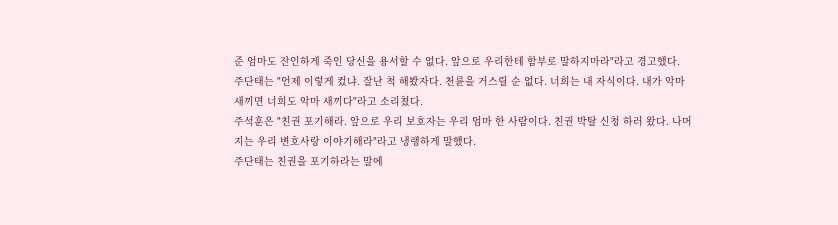준 엄마도 잔인하게 죽인 당신을 용서할 수 없다. 앞으로 우리한테 함부로 말하지마라"라고 경고했다.
주단태는 "언제 이렇게 컸냐. 잘난 척 해봤자다. 천륜을 거스릴 순 없다. 너희는 내 자식이다. 내가 악마새끼면 너희도 악마 새끼다"라고 소리쳤다.
주석훈은 "친권 포기해라. 앞으로 우리 보호자는 우리 엄마 한 사람이다. 친권 박탈 신청 하러 왔다. 나머지는 우리 변호사랑 이야기해라"라고 냉랭하게 말했다.
주단태는 친권을 포기하라는 말에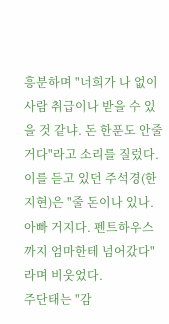흥분하며 "너희가 나 없이 사람 취급이나 받을 수 있을 것 같냐. 돈 한푼도 안줄거다"라고 소리를 질렀다.
이를 듣고 있던 주석경(한지현)은 "줄 돈이나 있나. 아빠 거지다. 펜트하우스까지 엄마한테 넘어갔다"라며 비웃었다.
주단태는 "감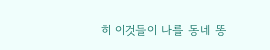히 이것들이 나를 동네 똥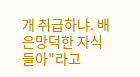개 취급하냐. 배은망덕한 자식들아"라고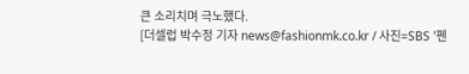큰 소리치며 극노했다.
[더셀럽 박수정 기자 news@fashionmk.co.kr / 사진=SBS '펜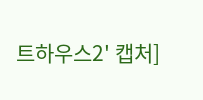트하우스2' 캡처]